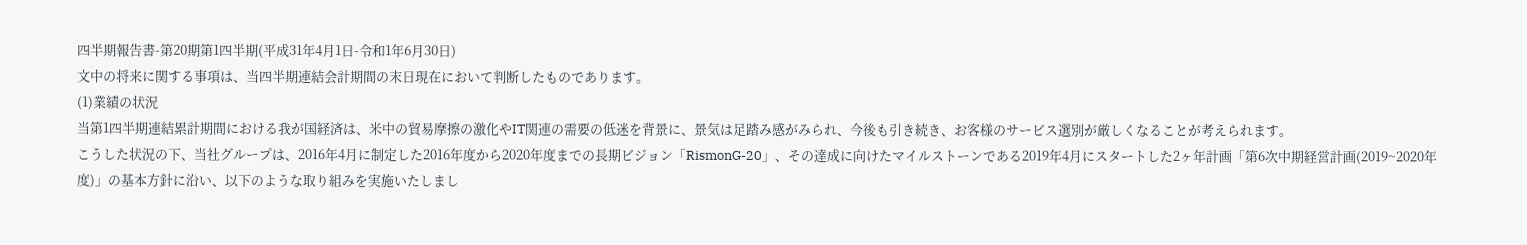四半期報告書-第20期第1四半期(平成31年4月1日-令和1年6月30日)
文中の将来に関する事項は、当四半期連結会計期間の末日現在において判断したものであります。
(1)業績の状況
当第1四半期連結累計期間における我が国経済は、米中の貿易摩擦の激化やIT関連の需要の低迷を背景に、景気は足踏み感がみられ、今後も引き続き、お客様のサービス選別が厳しくなることが考えられます。
こうした状況の下、当社グループは、2016年4月に制定した2016年度から2020年度までの長期ビジョン「RismonG-20」、その達成に向けたマイルストーンである2019年4月にスタートした2ヶ年計画「第6次中期経営計画(2019~2020年度)」の基本方針に沿い、以下のような取り組みを実施いたしまし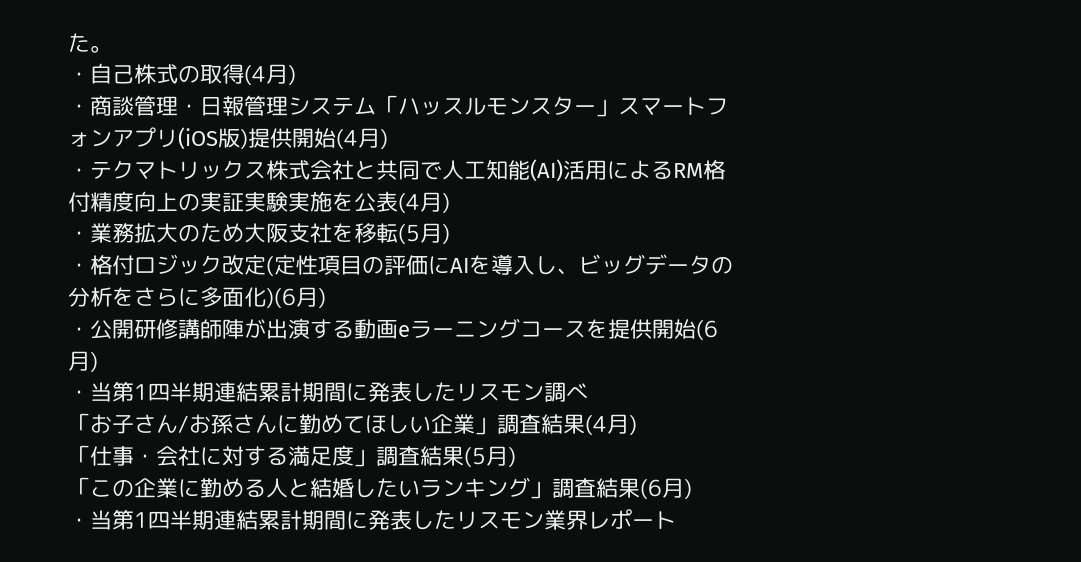た。
・自己株式の取得(4月)
・商談管理・日報管理システム「ハッスルモンスター」スマートフォンアプリ(iOS版)提供開始(4月)
・テクマトリックス株式会社と共同で人工知能(AI)活用によるRM格付精度向上の実証実験実施を公表(4月)
・業務拡大のため大阪支社を移転(5月)
・格付ロジック改定(定性項目の評価にAIを導入し、ビッグデータの分析をさらに多面化)(6月)
・公開研修講師陣が出演する動画eラーニングコースを提供開始(6月)
・当第1四半期連結累計期間に発表したリスモン調べ
「お子さん/お孫さんに勤めてほしい企業」調査結果(4月)
「仕事・会社に対する満足度」調査結果(5月)
「この企業に勤める人と結婚したいランキング」調査結果(6月)
・当第1四半期連結累計期間に発表したリスモン業界レポート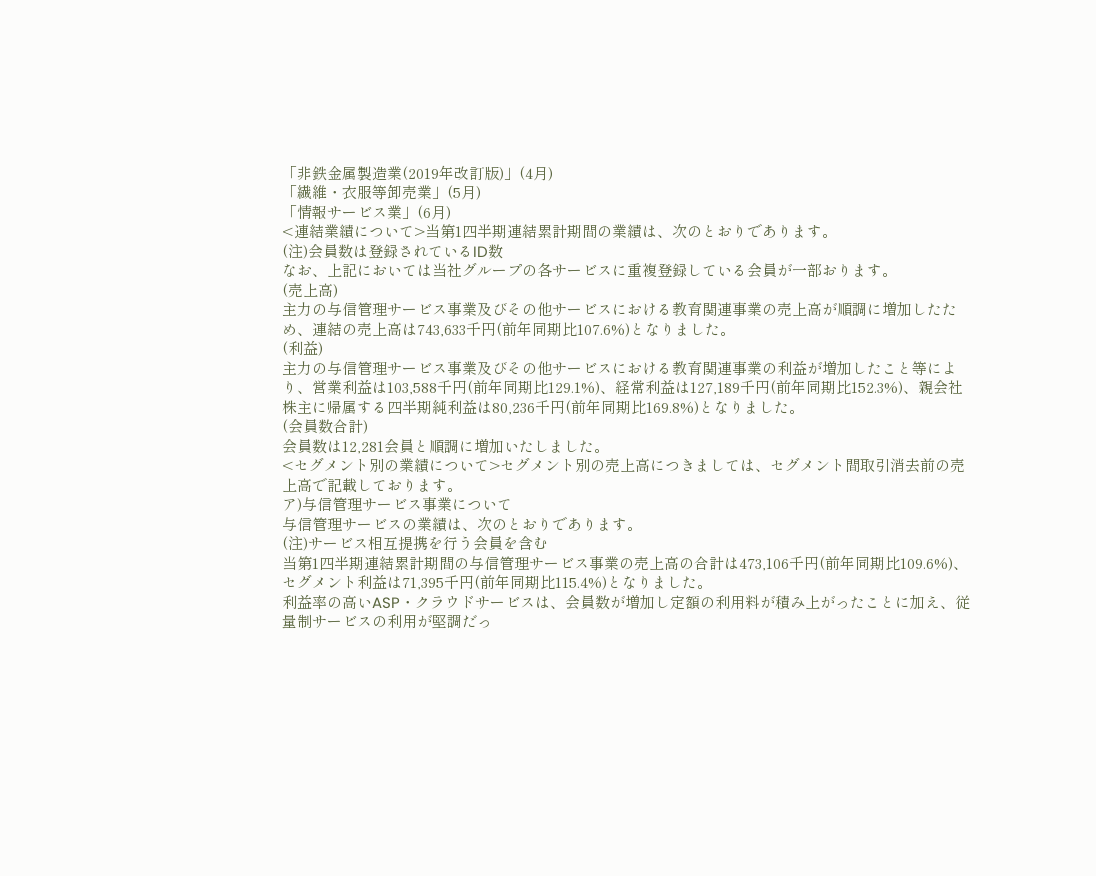「非鉄金属製造業(2019年改訂版)」(4月)
「繊維・衣服等卸売業」(5月)
「情報サービス業」(6月)
<連結業績について>当第1四半期連結累計期間の業績は、次のとおりであります。
(注)会員数は登録されているID数
なお、上記においては当社グループの各サービスに重複登録している会員が一部おります。
(売上高)
主力の与信管理サービス事業及びその他サービスにおける教育関連事業の売上高が順調に増加したため、連結の売上高は743,633千円(前年同期比107.6%)となりました。
(利益)
主力の与信管理サービス事業及びその他サービスにおける教育関連事業の利益が増加したこと等により、営業利益は103,588千円(前年同期比129.1%)、経常利益は127,189千円(前年同期比152.3%)、親会社株主に帰属する四半期純利益は80,236千円(前年同期比169.8%)となりました。
(会員数合計)
会員数は12,281会員と順調に増加いたしました。
<セグメント別の業績について>セグメント別の売上高につきましては、セグメント間取引消去前の売上高で記載しております。
ア)与信管理サービス事業について
与信管理サービスの業績は、次のとおりであります。
(注)サービス相互提携を行う会員を含む
当第1四半期連結累計期間の与信管理サービス事業の売上高の合計は473,106千円(前年同期比109.6%)、セグメント利益は71,395千円(前年同期比115.4%)となりました。
利益率の高いASP・クラウドサービスは、会員数が増加し定額の利用料が積み上がったことに加え、従量制サービスの利用が堅調だっ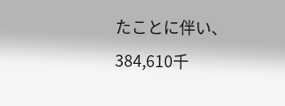たことに伴い、384,610千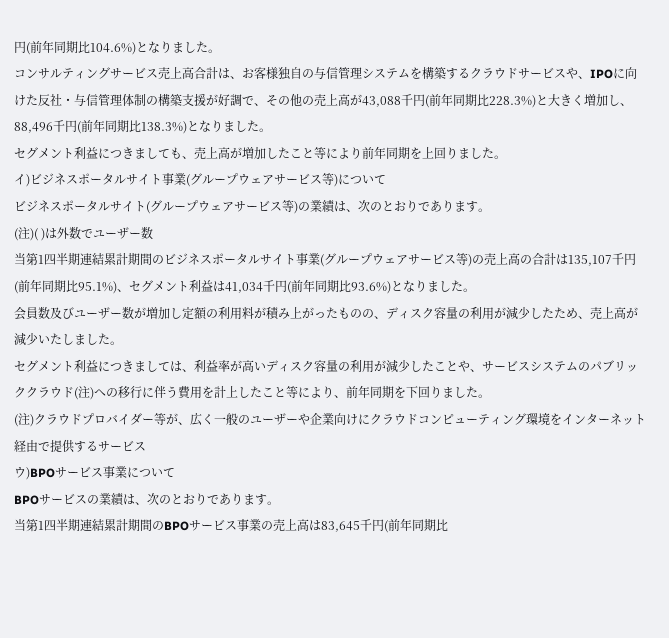円(前年同期比104.6%)となりました。
コンサルティングサービス売上高合計は、お客様独自の与信管理システムを構築するクラウドサービスや、IPOに向けた反社・与信管理体制の構築支援が好調で、その他の売上高が43,088千円(前年同期比228.3%)と大きく増加し、88,496千円(前年同期比138.3%)となりました。
セグメント利益につきましても、売上高が増加したこと等により前年同期を上回りました。
イ)ビジネスポータルサイト事業(グループウェアサービス等)について
ビジネスポータルサイト(グループウェアサービス等)の業績は、次のとおりであります。
(注)( )は外数でユーザー数
当第1四半期連結累計期間のビジネスポータルサイト事業(グループウェアサービス等)の売上高の合計は135,107千円(前年同期比95.1%)、セグメント利益は41,034千円(前年同期比93.6%)となりました。
会員数及びユーザー数が増加し定額の利用料が積み上がったものの、ディスク容量の利用が減少したため、売上高が減少いたしました。
セグメント利益につきましては、利益率が高いディスク容量の利用が減少したことや、サービスシステムのパブリッククラウド(注)への移行に伴う費用を計上したこと等により、前年同期を下回りました。
(注)クラウドプロバイダー等が、広く一般のユーザーや企業向けにクラウドコンピューティング環境をインターネット経由で提供するサービス
ウ)BPOサービス事業について
BPOサービスの業績は、次のとおりであります。
当第1四半期連結累計期間のBPOサービス事業の売上高は83,645千円(前年同期比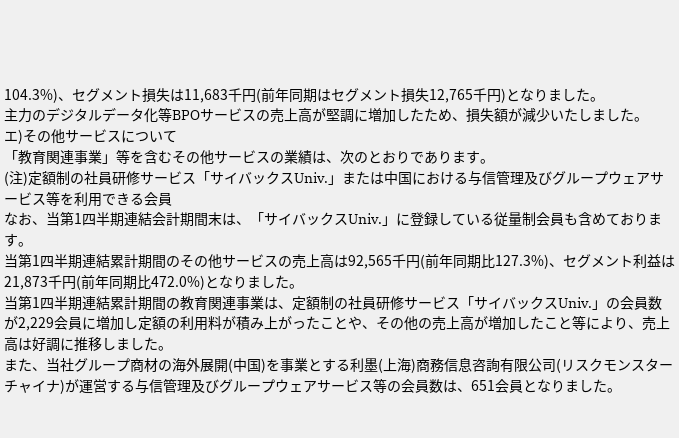104.3%)、セグメント損失は11,683千円(前年同期はセグメント損失12,765千円)となりました。
主力のデジタルデータ化等BPOサービスの売上高が堅調に増加したため、損失額が減少いたしました。
エ)その他サービスについて
「教育関連事業」等を含むその他サービスの業績は、次のとおりであります。
(注)定額制の社員研修サービス「サイバックスUniv.」または中国における与信管理及びグループウェアサービス等を利用できる会員
なお、当第1四半期連結会計期間末は、「サイバックスUniv.」に登録している従量制会員も含めております。
当第1四半期連結累計期間のその他サービスの売上高は92,565千円(前年同期比127.3%)、セグメント利益は21,873千円(前年同期比472.0%)となりました。
当第1四半期連結累計期間の教育関連事業は、定額制の社員研修サービス「サイバックスUniv.」の会員数が2,229会員に増加し定額の利用料が積み上がったことや、その他の売上高が増加したこと等により、売上高は好調に推移しました。
また、当社グループ商材の海外展開(中国)を事業とする利墨(上海)商務信息咨詢有限公司(リスクモンスターチャイナ)が運営する与信管理及びグループウェアサービス等の会員数は、651会員となりました。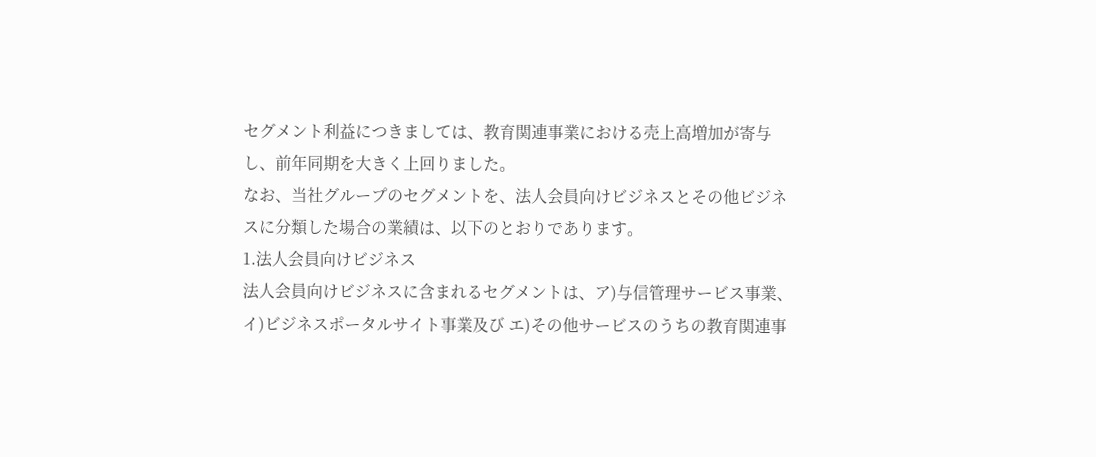セグメント利益につきましては、教育関連事業における売上高増加が寄与し、前年同期を大きく上回りました。
なお、当社グループのセグメントを、法人会員向けビジネスとその他ビジネスに分類した場合の業績は、以下のとおりであります。
1.法人会員向けビジネス
法人会員向けビジネスに含まれるセグメントは、ア)与信管理サービス事業、イ)ビジネスポータルサイト事業及び エ)その他サービスのうちの教育関連事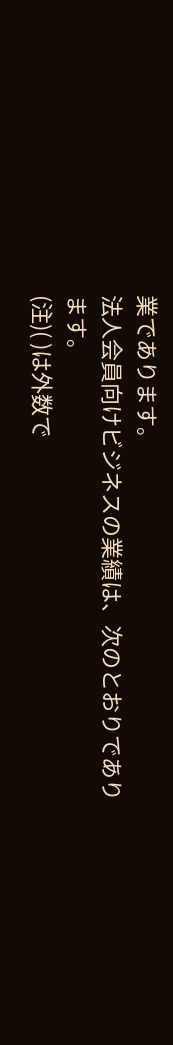業であります。
法人会員向けビジネスの業績は、次のとおりであります。
(注)( )は外数で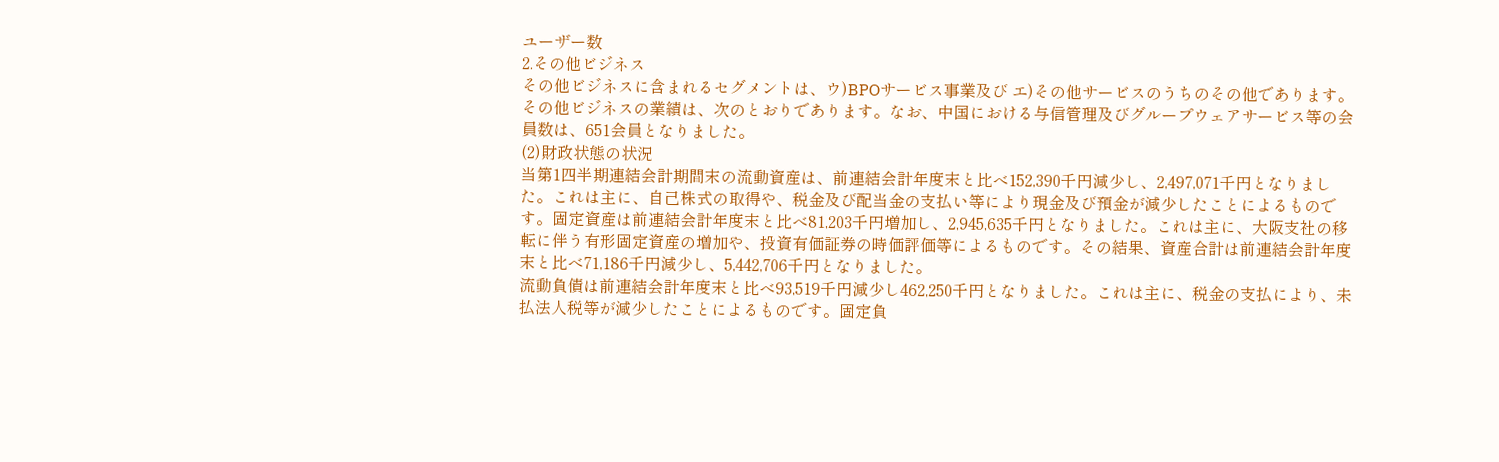ユーザー数
2.その他ビジネス
その他ビジネスに含まれるセグメントは、ウ)BPOサービス事業及び エ)その他サービスのうちのその他であります。
その他ビジネスの業績は、次のとおりであります。なお、中国における与信管理及びグループウェアサービス等の会員数は、651会員となりました。
(2)財政状態の状況
当第1四半期連結会計期間末の流動資産は、前連結会計年度末と比べ152,390千円減少し、2,497,071千円となりました。これは主に、自己株式の取得や、税金及び配当金の支払い等により現金及び預金が減少したことによるものです。固定資産は前連結会計年度末と比べ81,203千円増加し、2,945,635千円となりました。これは主に、大阪支社の移転に伴う有形固定資産の増加や、投資有価証券の時価評価等によるものです。その結果、資産合計は前連結会計年度末と比べ71,186千円減少し、5,442,706千円となりました。
流動負債は前連結会計年度末と比べ93,519千円減少し462,250千円となりました。これは主に、税金の支払により、未払法人税等が減少したことによるものです。固定負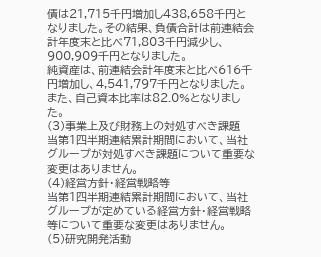債は21,715千円増加し438,658千円となりました。その結果、負債合計は前連結会計年度末と比べ71,803千円減少し、900,909千円となりました。
純資産は、前連結会計年度末と比べ616千円増加し、4,541,797千円となりました。また、自己資本比率は82.0%となりました。
(3)事業上及び財務上の対処すべき課題
当第1四半期連結累計期間において、当社グループが対処すべき課題について重要な変更はありません。
(4)経営方針・経営戦略等
当第1四半期連結累計期間において、当社グループが定めている経営方針・経営戦略等について重要な変更はありません。
(5)研究開発活動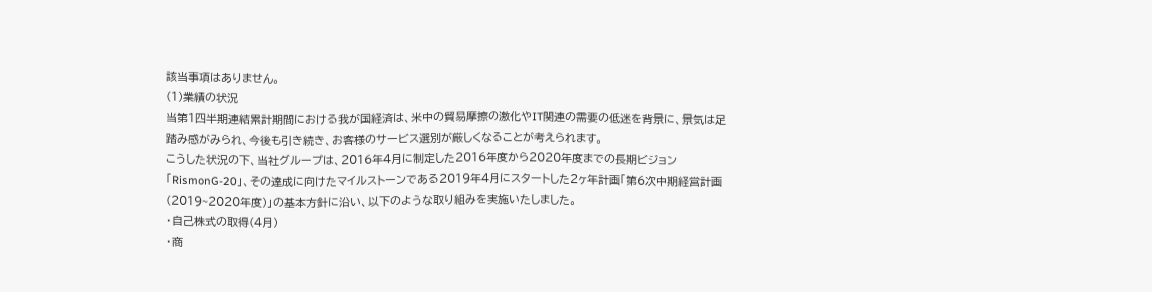該当事項はありません。
(1)業績の状況
当第1四半期連結累計期間における我が国経済は、米中の貿易摩擦の激化やIT関連の需要の低迷を背景に、景気は足踏み感がみられ、今後も引き続き、お客様のサービス選別が厳しくなることが考えられます。
こうした状況の下、当社グループは、2016年4月に制定した2016年度から2020年度までの長期ビジョン「RismonG-20」、その達成に向けたマイルストーンである2019年4月にスタートした2ヶ年計画「第6次中期経営計画(2019~2020年度)」の基本方針に沿い、以下のような取り組みを実施いたしました。
・自己株式の取得(4月)
・商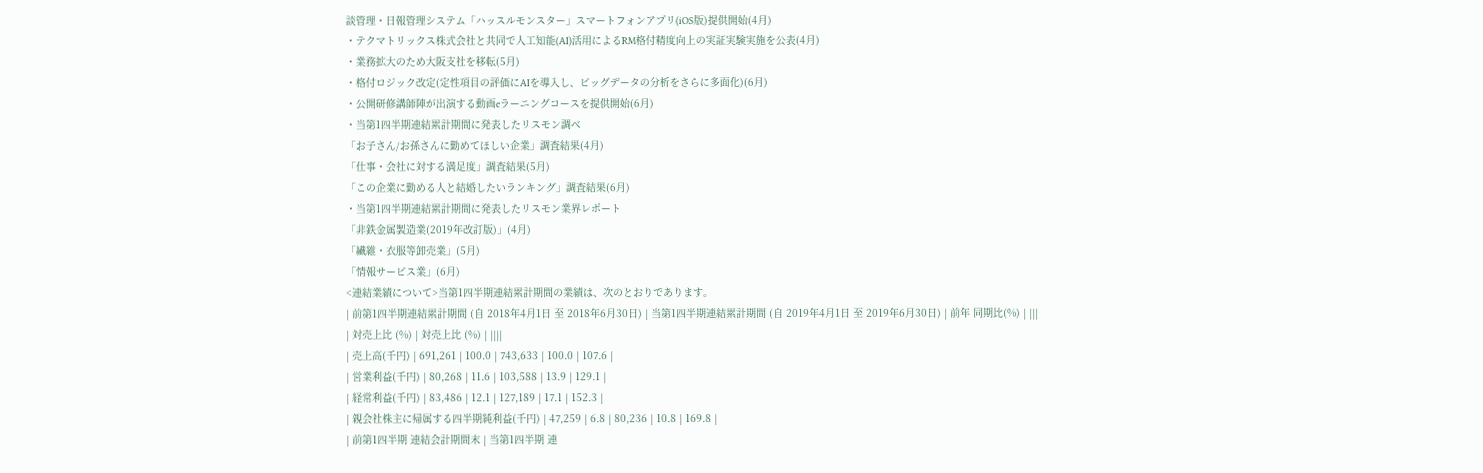談管理・日報管理システム「ハッスルモンスター」スマートフォンアプリ(iOS版)提供開始(4月)
・テクマトリックス株式会社と共同で人工知能(AI)活用によるRM格付精度向上の実証実験実施を公表(4月)
・業務拡大のため大阪支社を移転(5月)
・格付ロジック改定(定性項目の評価にAIを導入し、ビッグデータの分析をさらに多面化)(6月)
・公開研修講師陣が出演する動画eラーニングコースを提供開始(6月)
・当第1四半期連結累計期間に発表したリスモン調べ
「お子さん/お孫さんに勤めてほしい企業」調査結果(4月)
「仕事・会社に対する満足度」調査結果(5月)
「この企業に勤める人と結婚したいランキング」調査結果(6月)
・当第1四半期連結累計期間に発表したリスモン業界レポート
「非鉄金属製造業(2019年改訂版)」(4月)
「繊維・衣服等卸売業」(5月)
「情報サービス業」(6月)
<連結業績について>当第1四半期連結累計期間の業績は、次のとおりであります。
| 前第1四半期連結累計期間 (自 2018年4月1日 至 2018年6月30日) | 当第1四半期連結累計期間 (自 2019年4月1日 至 2019年6月30日) | 前年 同期比(%) | |||
| 対売上比 (%) | 対売上比 (%) | ||||
| 売上高(千円) | 691,261 | 100.0 | 743,633 | 100.0 | 107.6 |
| 営業利益(千円) | 80,268 | 11.6 | 103,588 | 13.9 | 129.1 |
| 経常利益(千円) | 83,486 | 12.1 | 127,189 | 17.1 | 152.3 |
| 親会社株主に帰属する四半期純利益(千円) | 47,259 | 6.8 | 80,236 | 10.8 | 169.8 |
| 前第1四半期 連結会計期間末 | 当第1四半期 連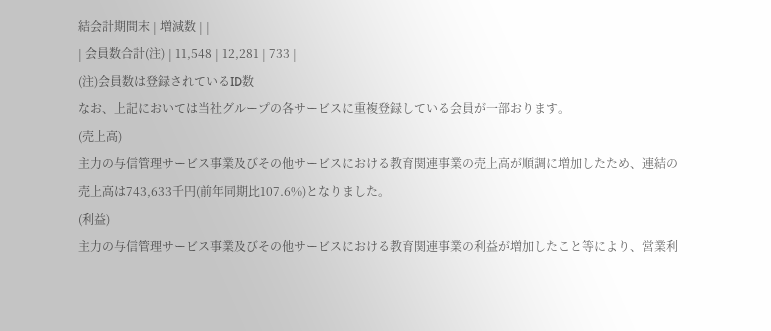結会計期間末 | 増減数 | |
| 会員数合計(注) | 11,548 | 12,281 | 733 |
(注)会員数は登録されているID数
なお、上記においては当社グループの各サービスに重複登録している会員が一部おります。
(売上高)
主力の与信管理サービス事業及びその他サービスにおける教育関連事業の売上高が順調に増加したため、連結の売上高は743,633千円(前年同期比107.6%)となりました。
(利益)
主力の与信管理サービス事業及びその他サービスにおける教育関連事業の利益が増加したこと等により、営業利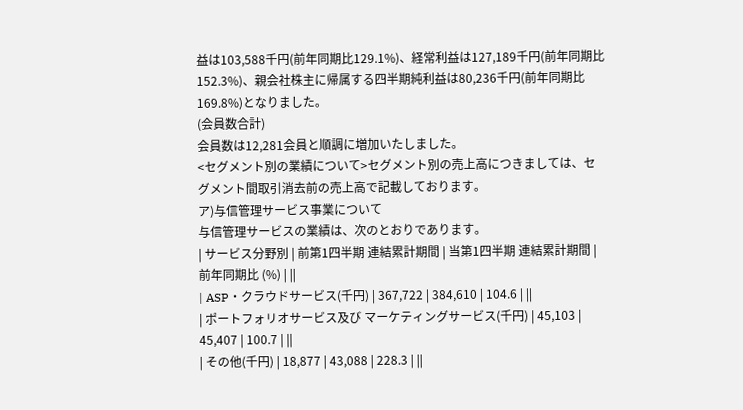益は103,588千円(前年同期比129.1%)、経常利益は127,189千円(前年同期比152.3%)、親会社株主に帰属する四半期純利益は80,236千円(前年同期比169.8%)となりました。
(会員数合計)
会員数は12,281会員と順調に増加いたしました。
<セグメント別の業績について>セグメント別の売上高につきましては、セグメント間取引消去前の売上高で記載しております。
ア)与信管理サービス事業について
与信管理サービスの業績は、次のとおりであります。
| サービス分野別 | 前第1四半期 連結累計期間 | 当第1四半期 連結累計期間 | 前年同期比 (%) | ||
| ASP・クラウドサービス(千円) | 367,722 | 384,610 | 104.6 | ||
| ポートフォリオサービス及び マーケティングサービス(千円) | 45,103 | 45,407 | 100.7 | ||
| その他(千円) | 18,877 | 43,088 | 228.3 | ||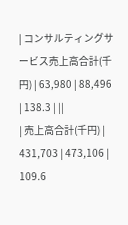| コンサルティングサービス売上高合計(千円) | 63,980 | 88,496 | 138.3 | ||
| 売上高合計(千円) | 431,703 | 473,106 | 109.6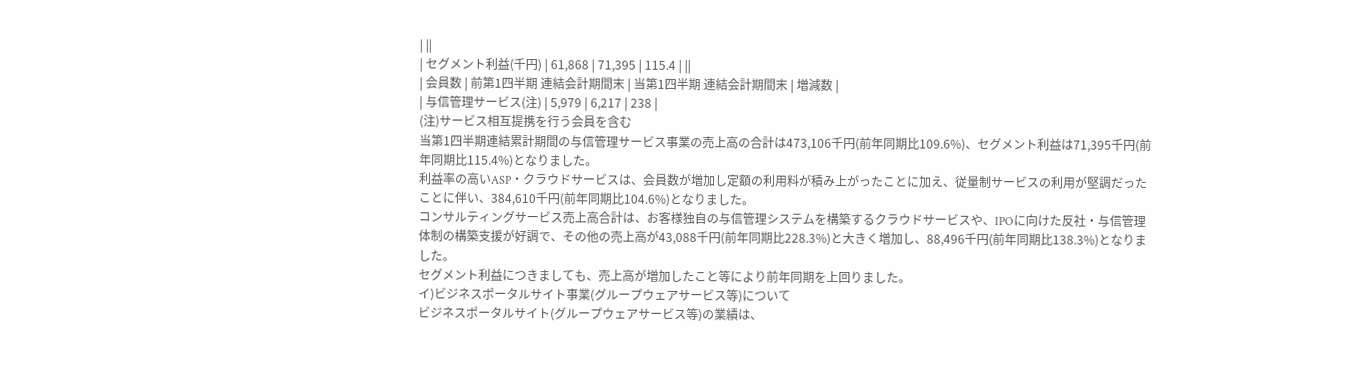| ||
| セグメント利益(千円) | 61,868 | 71,395 | 115.4 | ||
| 会員数 | 前第1四半期 連結会計期間末 | 当第1四半期 連結会計期間末 | 増減数 |
| 与信管理サービス(注) | 5,979 | 6,217 | 238 |
(注)サービス相互提携を行う会員を含む
当第1四半期連結累計期間の与信管理サービス事業の売上高の合計は473,106千円(前年同期比109.6%)、セグメント利益は71,395千円(前年同期比115.4%)となりました。
利益率の高いASP・クラウドサービスは、会員数が増加し定額の利用料が積み上がったことに加え、従量制サービスの利用が堅調だったことに伴い、384,610千円(前年同期比104.6%)となりました。
コンサルティングサービス売上高合計は、お客様独自の与信管理システムを構築するクラウドサービスや、IPOに向けた反社・与信管理体制の構築支援が好調で、その他の売上高が43,088千円(前年同期比228.3%)と大きく増加し、88,496千円(前年同期比138.3%)となりました。
セグメント利益につきましても、売上高が増加したこと等により前年同期を上回りました。
イ)ビジネスポータルサイト事業(グループウェアサービス等)について
ビジネスポータルサイト(グループウェアサービス等)の業績は、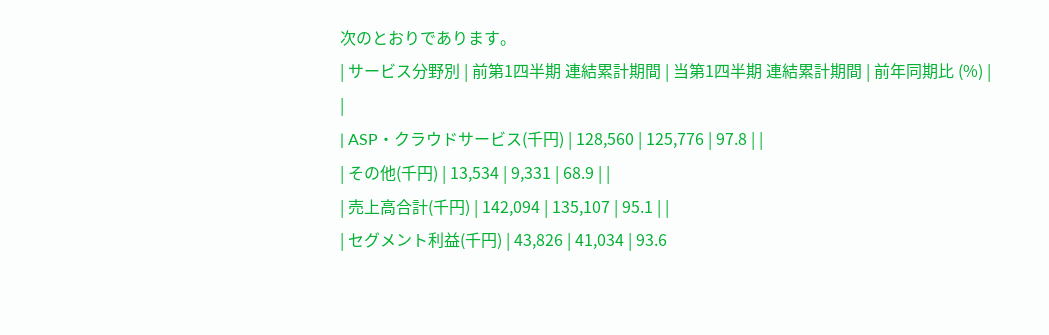次のとおりであります。
| サービス分野別 | 前第1四半期 連結累計期間 | 当第1四半期 連結累計期間 | 前年同期比 (%) | |
| ASP・クラウドサービス(千円) | 128,560 | 125,776 | 97.8 | |
| その他(千円) | 13,534 | 9,331 | 68.9 | |
| 売上高合計(千円) | 142,094 | 135,107 | 95.1 | |
| セグメント利益(千円) | 43,826 | 41,034 | 93.6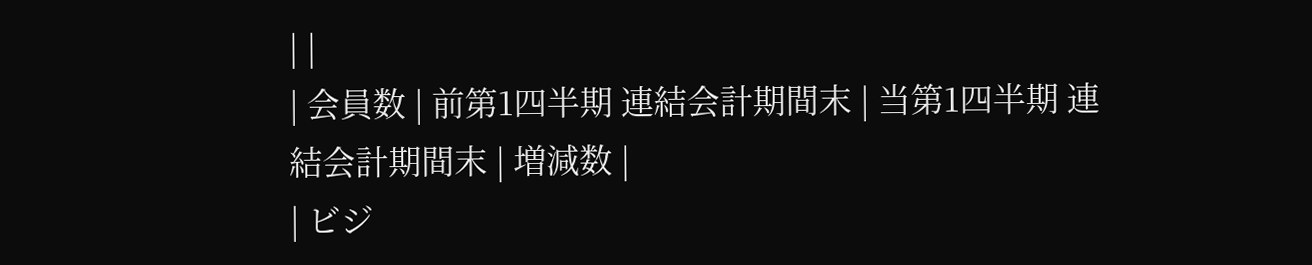| |
| 会員数 | 前第1四半期 連結会計期間末 | 当第1四半期 連結会計期間末 | 増減数 |
| ビジ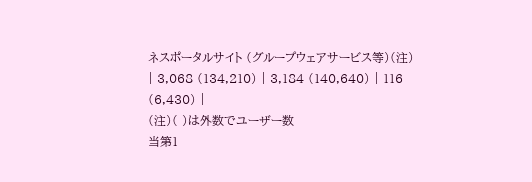ネスポータルサイト (グループウェアサービス等)(注) | 3,068 (134,210) | 3,184 (140,640) | 116 (6,430) |
(注)( )は外数でユーザー数
当第1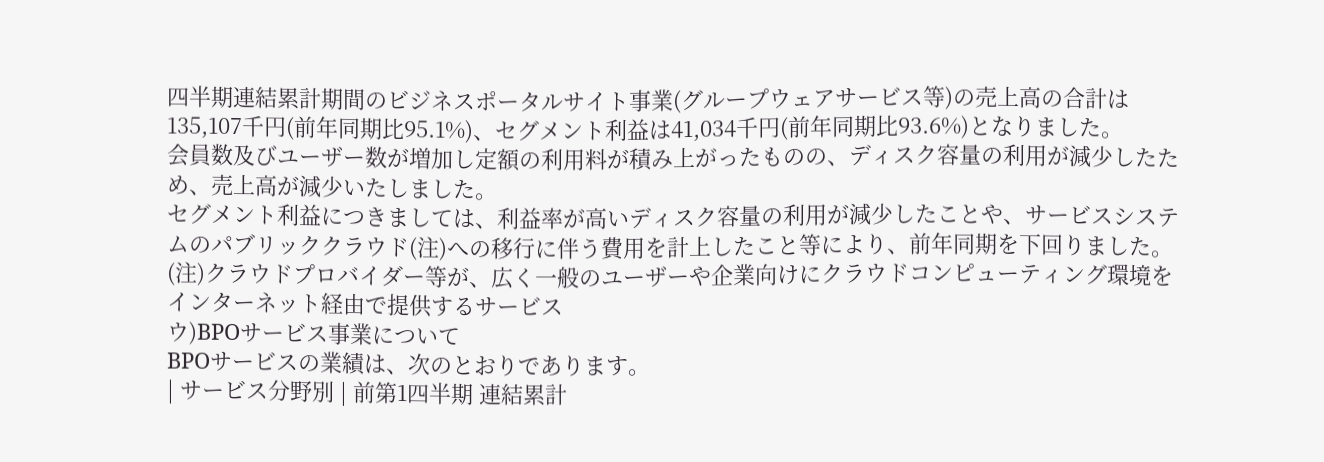四半期連結累計期間のビジネスポータルサイト事業(グループウェアサービス等)の売上高の合計は135,107千円(前年同期比95.1%)、セグメント利益は41,034千円(前年同期比93.6%)となりました。
会員数及びユーザー数が増加し定額の利用料が積み上がったものの、ディスク容量の利用が減少したため、売上高が減少いたしました。
セグメント利益につきましては、利益率が高いディスク容量の利用が減少したことや、サービスシステムのパブリッククラウド(注)への移行に伴う費用を計上したこと等により、前年同期を下回りました。
(注)クラウドプロバイダー等が、広く一般のユーザーや企業向けにクラウドコンピューティング環境をインターネット経由で提供するサービス
ウ)BPOサービス事業について
BPOサービスの業績は、次のとおりであります。
| サービス分野別 | 前第1四半期 連結累計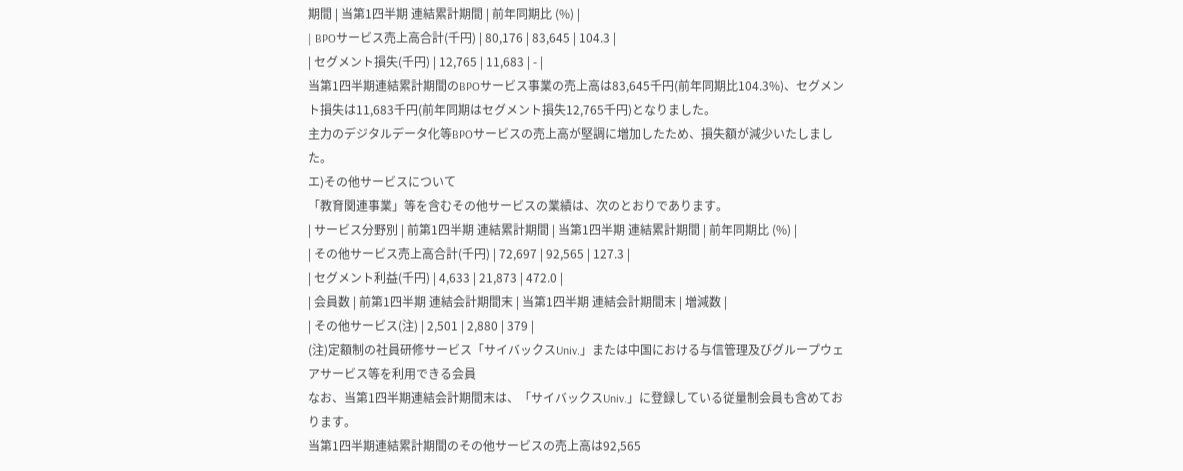期間 | 当第1四半期 連結累計期間 | 前年同期比 (%) |
| BPOサービス売上高合計(千円) | 80,176 | 83,645 | 104.3 |
| セグメント損失(千円) | 12,765 | 11,683 | - |
当第1四半期連結累計期間のBPOサービス事業の売上高は83,645千円(前年同期比104.3%)、セグメント損失は11,683千円(前年同期はセグメント損失12,765千円)となりました。
主力のデジタルデータ化等BPOサービスの売上高が堅調に増加したため、損失額が減少いたしました。
エ)その他サービスについて
「教育関連事業」等を含むその他サービスの業績は、次のとおりであります。
| サービス分野別 | 前第1四半期 連結累計期間 | 当第1四半期 連結累計期間 | 前年同期比 (%) |
| その他サービス売上高合計(千円) | 72,697 | 92,565 | 127.3 |
| セグメント利益(千円) | 4,633 | 21,873 | 472.0 |
| 会員数 | 前第1四半期 連結会計期間末 | 当第1四半期 連結会計期間末 | 増減数 |
| その他サービス(注) | 2,501 | 2,880 | 379 |
(注)定額制の社員研修サービス「サイバックスUniv.」または中国における与信管理及びグループウェアサービス等を利用できる会員
なお、当第1四半期連結会計期間末は、「サイバックスUniv.」に登録している従量制会員も含めております。
当第1四半期連結累計期間のその他サービスの売上高は92,565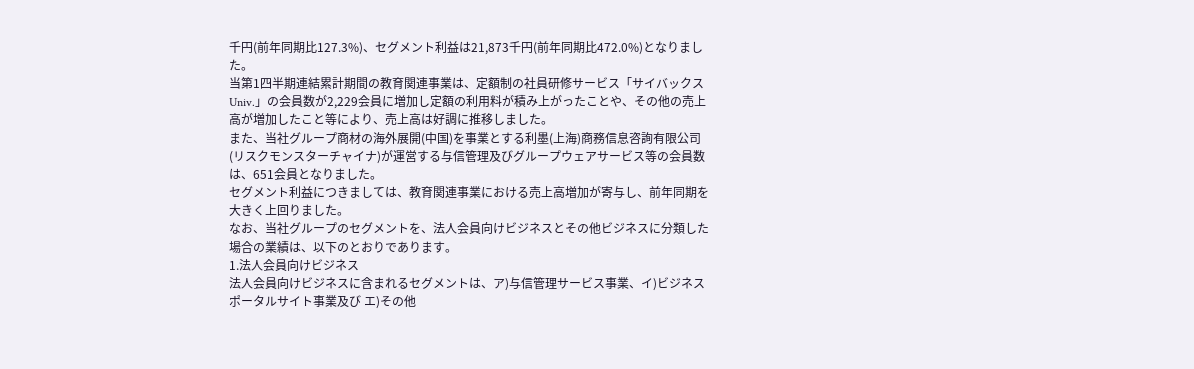千円(前年同期比127.3%)、セグメント利益は21,873千円(前年同期比472.0%)となりました。
当第1四半期連結累計期間の教育関連事業は、定額制の社員研修サービス「サイバックスUniv.」の会員数が2,229会員に増加し定額の利用料が積み上がったことや、その他の売上高が増加したこと等により、売上高は好調に推移しました。
また、当社グループ商材の海外展開(中国)を事業とする利墨(上海)商務信息咨詢有限公司(リスクモンスターチャイナ)が運営する与信管理及びグループウェアサービス等の会員数は、651会員となりました。
セグメント利益につきましては、教育関連事業における売上高増加が寄与し、前年同期を大きく上回りました。
なお、当社グループのセグメントを、法人会員向けビジネスとその他ビジネスに分類した場合の業績は、以下のとおりであります。
1.法人会員向けビジネス
法人会員向けビジネスに含まれるセグメントは、ア)与信管理サービス事業、イ)ビジネスポータルサイト事業及び エ)その他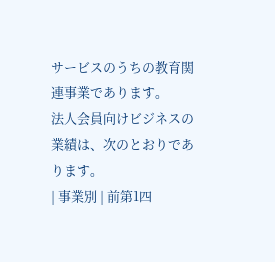サービスのうちの教育関連事業であります。
法人会員向けビジネスの業績は、次のとおりであります。
| 事業別 | 前第1四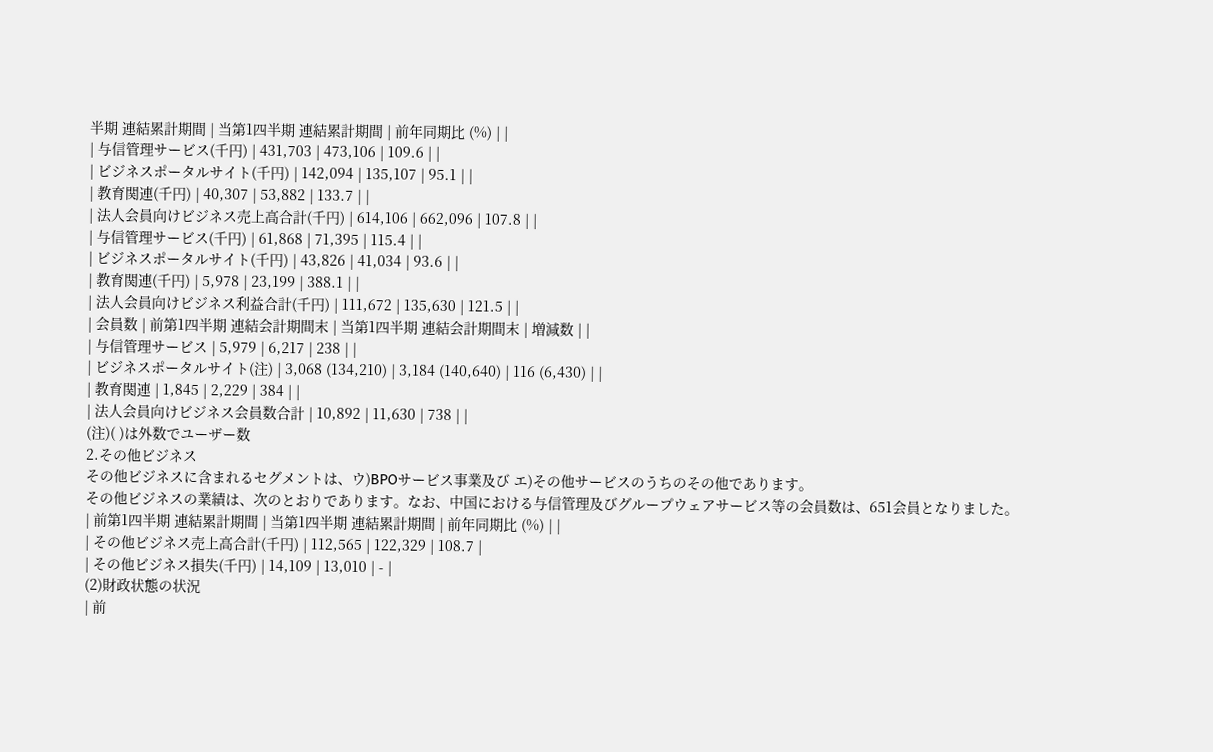半期 連結累計期間 | 当第1四半期 連結累計期間 | 前年同期比 (%) | |
| 与信管理サービス(千円) | 431,703 | 473,106 | 109.6 | |
| ビジネスポータルサイト(千円) | 142,094 | 135,107 | 95.1 | |
| 教育関連(千円) | 40,307 | 53,882 | 133.7 | |
| 法人会員向けビジネス売上高合計(千円) | 614,106 | 662,096 | 107.8 | |
| 与信管理サービス(千円) | 61,868 | 71,395 | 115.4 | |
| ビジネスポータルサイト(千円) | 43,826 | 41,034 | 93.6 | |
| 教育関連(千円) | 5,978 | 23,199 | 388.1 | |
| 法人会員向けビジネス利益合計(千円) | 111,672 | 135,630 | 121.5 | |
| 会員数 | 前第1四半期 連結会計期間末 | 当第1四半期 連結会計期間末 | 増減数 | |
| 与信管理サービス | 5,979 | 6,217 | 238 | |
| ビジネスポータルサイト(注) | 3,068 (134,210) | 3,184 (140,640) | 116 (6,430) | |
| 教育関連 | 1,845 | 2,229 | 384 | |
| 法人会員向けビジネス会員数合計 | 10,892 | 11,630 | 738 | |
(注)( )は外数でユーザー数
2.その他ビジネス
その他ビジネスに含まれるセグメントは、ウ)BPOサービス事業及び エ)その他サービスのうちのその他であります。
その他ビジネスの業績は、次のとおりであります。なお、中国における与信管理及びグループウェアサービス等の会員数は、651会員となりました。
| 前第1四半期 連結累計期間 | 当第1四半期 連結累計期間 | 前年同期比 (%) | |
| その他ビジネス売上高合計(千円) | 112,565 | 122,329 | 108.7 |
| その他ビジネス損失(千円) | 14,109 | 13,010 | - |
(2)財政状態の状況
| 前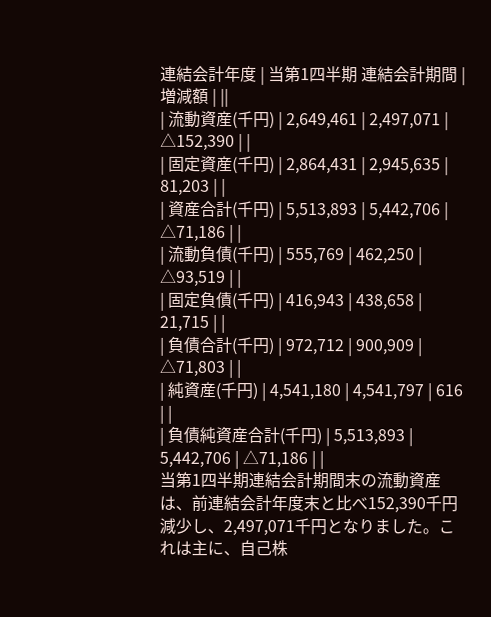連結会計年度 | 当第1四半期 連結会計期間 | 増減額 | ||
| 流動資産(千円) | 2,649,461 | 2,497,071 | △152,390 | |
| 固定資産(千円) | 2,864,431 | 2,945,635 | 81,203 | |
| 資産合計(千円) | 5,513,893 | 5,442,706 | △71,186 | |
| 流動負債(千円) | 555,769 | 462,250 | △93,519 | |
| 固定負債(千円) | 416,943 | 438,658 | 21,715 | |
| 負債合計(千円) | 972,712 | 900,909 | △71,803 | |
| 純資産(千円) | 4,541,180 | 4,541,797 | 616 | |
| 負債純資産合計(千円) | 5,513,893 | 5,442,706 | △71,186 | |
当第1四半期連結会計期間末の流動資産は、前連結会計年度末と比べ152,390千円減少し、2,497,071千円となりました。これは主に、自己株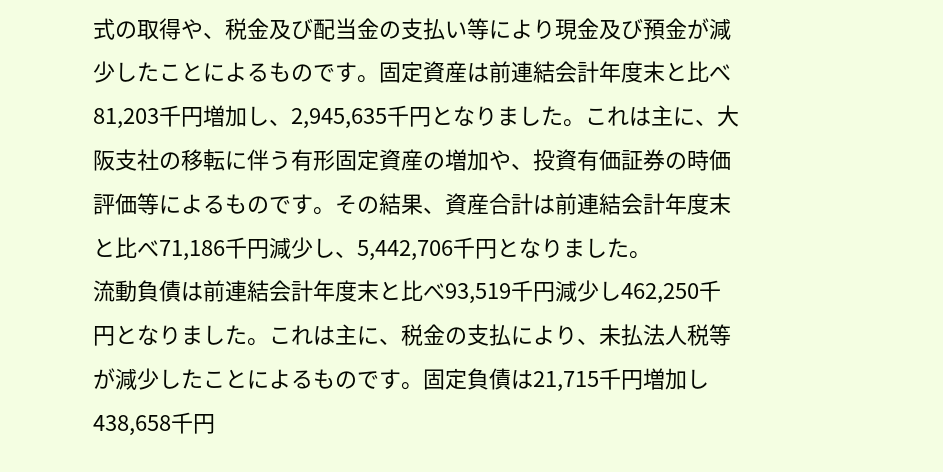式の取得や、税金及び配当金の支払い等により現金及び預金が減少したことによるものです。固定資産は前連結会計年度末と比べ81,203千円増加し、2,945,635千円となりました。これは主に、大阪支社の移転に伴う有形固定資産の増加や、投資有価証券の時価評価等によるものです。その結果、資産合計は前連結会計年度末と比べ71,186千円減少し、5,442,706千円となりました。
流動負債は前連結会計年度末と比べ93,519千円減少し462,250千円となりました。これは主に、税金の支払により、未払法人税等が減少したことによるものです。固定負債は21,715千円増加し438,658千円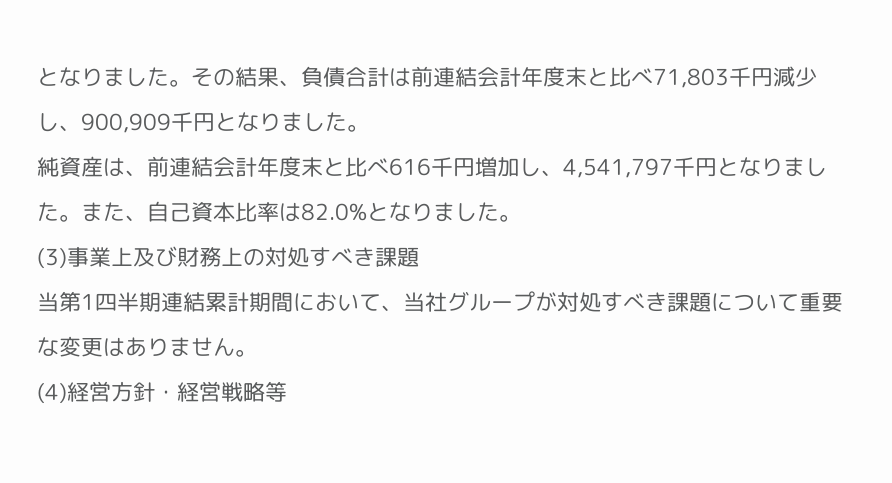となりました。その結果、負債合計は前連結会計年度末と比べ71,803千円減少し、900,909千円となりました。
純資産は、前連結会計年度末と比べ616千円増加し、4,541,797千円となりました。また、自己資本比率は82.0%となりました。
(3)事業上及び財務上の対処すべき課題
当第1四半期連結累計期間において、当社グループが対処すべき課題について重要な変更はありません。
(4)経営方針・経営戦略等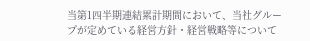当第1四半期連結累計期間において、当社グループが定めている経営方針・経営戦略等について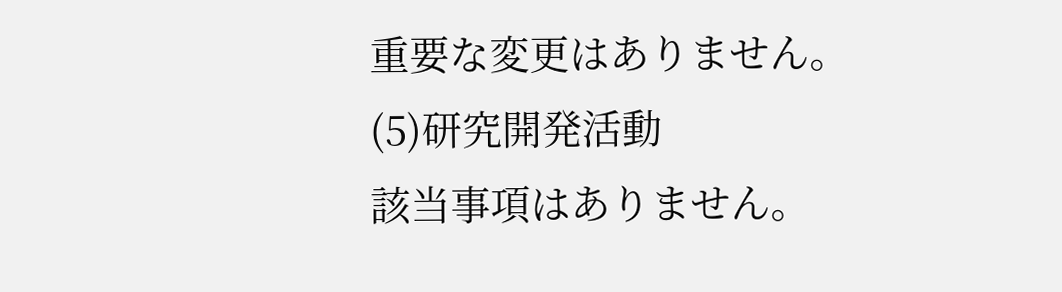重要な変更はありません。
(5)研究開発活動
該当事項はありません。